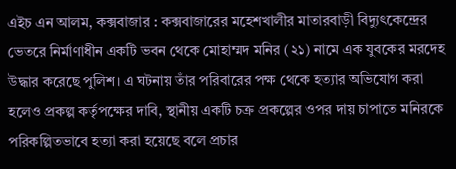এইচ এন আলম, কক্সবাজার : কক্সবাজারের মহেশখালীর মাতারবাড়ী বিদ্যুৎকেন্দ্রের ভেতরে নির্মাণাধীন একটি ভবন থেকে মোহাম্মদ মনির (২১) নামে এক যুবকের মরদেহ উদ্ধার করেছে পুলিশ। এ ঘটনায় তাঁর পরিবারের পক্ষ থেকে হত্যার অভিযোগ করা হলেও প্রকল্প কর্তৃপক্ষের দাবি, স্থানীয় একটি চক্র প্রকল্পের ওপর দায় চাপাতে মনিরকে পরিকল্পিতভাবে হত্যা করা হয়েছে বলে প্রচার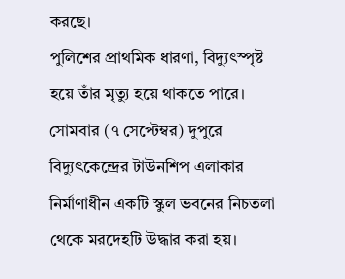করছে।
পুলিশের প্রাথমিক ধারণা, বিদ্যুৎস্পৃষ্ট হয়ে তাঁর মৃত্যু হয়ে থাকতে পারে।
সোমবার (৭ সেপ্টেম্বর) দুপুরে বিদ্যুৎকেন্দ্রের টাউনশিপ এলাকার নির্মাণাধীন একটি স্কুল ভবনের নিচতলা থেকে মরদেহটি উদ্ধার করা হয়।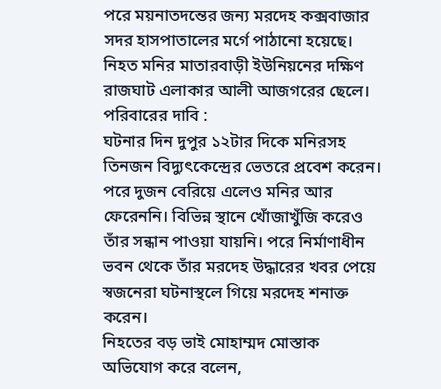পরে ময়নাতদন্তের জন্য মরদেহ কক্সবাজার সদর হাসপাতালের মর্গে পাঠানো হয়েছে।
নিহত মনির মাতারবাড়ী ইউনিয়নের দক্ষিণ রাজঘাট এলাকার আলী আজগরের ছেলে।
পরিবারের দাবি :
ঘটনার দিন দুপুর ১২টার দিকে মনিরসহ তিনজন বিদ্যুৎকেন্দ্রের ভেতরে প্রবেশ করেন। পরে দুজন বেরিয়ে এলেও মনির আর ফেরেননি। বিভিন্ন স্থানে খোঁজাখুঁজি করেও তাঁর সন্ধান পাওয়া যায়নি। পরে নির্মাণাধীন ভবন থেকে তাঁর মরদেহ উদ্ধারের খবর পেয়ে স্বজনেরা ঘটনাস্থলে গিয়ে মরদেহ শনাক্ত করেন।
নিহতের বড় ভাই মোহাম্মদ মোস্তাক অভিযোগ করে বলেন,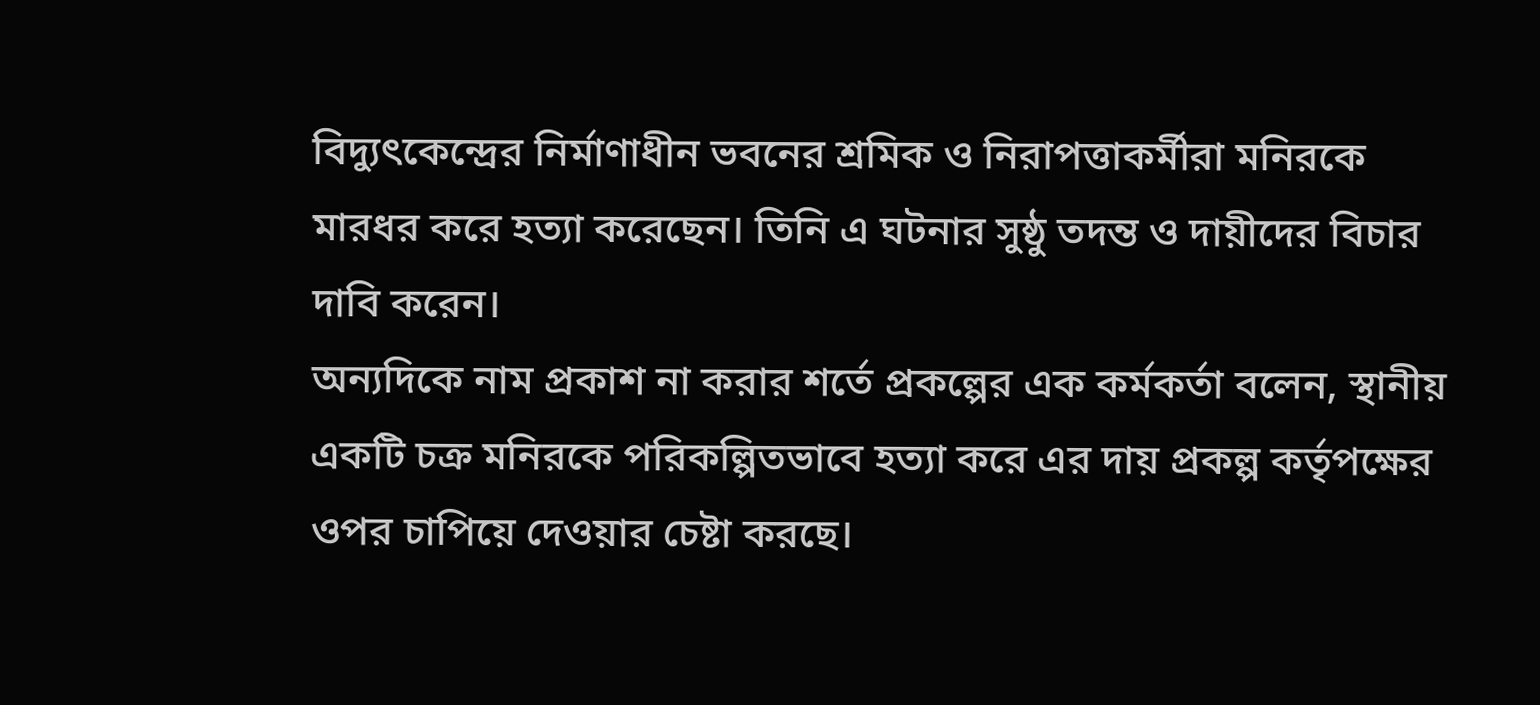বিদ্যুৎকেন্দ্রের নির্মাণাধীন ভবনের শ্রমিক ও নিরাপত্তাকর্মীরা মনিরকে মারধর করে হত্যা করেছেন। তিনি এ ঘটনার সুষ্ঠু তদন্ত ও দায়ীদের বিচার দাবি করেন।
অন্যদিকে নাম প্রকাশ না করার শর্তে প্রকল্পের এক কর্মকর্তা বলেন, স্থানীয় একটি চক্র মনিরকে পরিকল্পিতভাবে হত্যা করে এর দায় প্রকল্প কর্তৃপক্ষের ওপর চাপিয়ে দেওয়ার চেষ্টা করছে।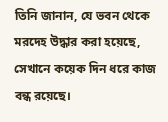তিনি জানান, যে ভবন থেকে মরদেহ উদ্ধার করা হয়েছে, সেখানে কয়েক দিন ধরে কাজ বন্ধ রয়েছে।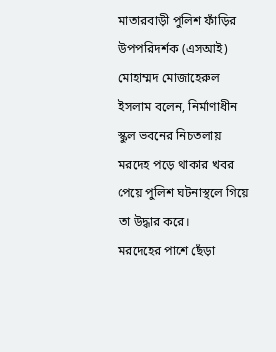মাতারবাড়ী পুলিশ ফাঁড়ির উপপরিদর্শক (এসআই) মোহাম্মদ মোজাহেরুল ইসলাম বলেন, নির্মাণাধীন স্কুল ভবনের নিচতলায় মরদেহ পড়ে থাকার খবর পেয়ে পুলিশ ঘটনাস্থলে গিয়ে তা উদ্ধার করে।
মরদেহের পাশে ছেঁড়া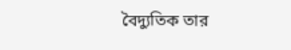বৈদ্যুতিক তার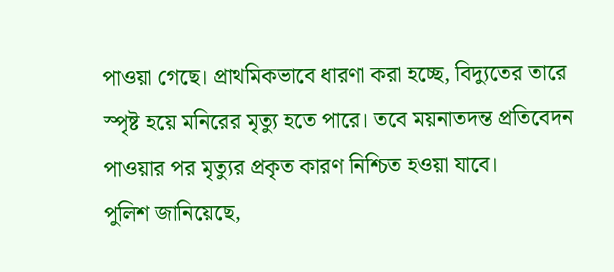পাওয়া গেছে। প্রাথমিকভাবে ধারণা করা হচ্ছে, বিদ্যুতের তারে স্পৃষ্ট হয়ে মনিরের মৃত্যু হতে পারে। তবে ময়নাতদন্ত প্রতিবেদন পাওয়ার পর মৃত্যুর প্রকৃত কারণ নিশ্চিত হওয়া যাবে।
পুলিশ জানিয়েছে,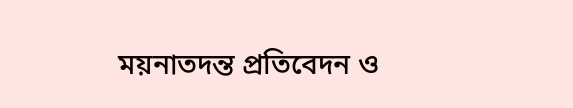ময়নাতদন্ত প্রতিবেদন ও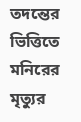তদন্তের ভিত্তিতে মনিরের মৃত্যুর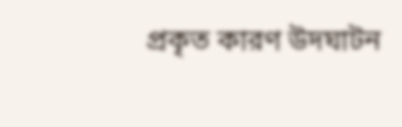প্রকৃত কারণ উদঘাটন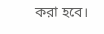করা হবে।